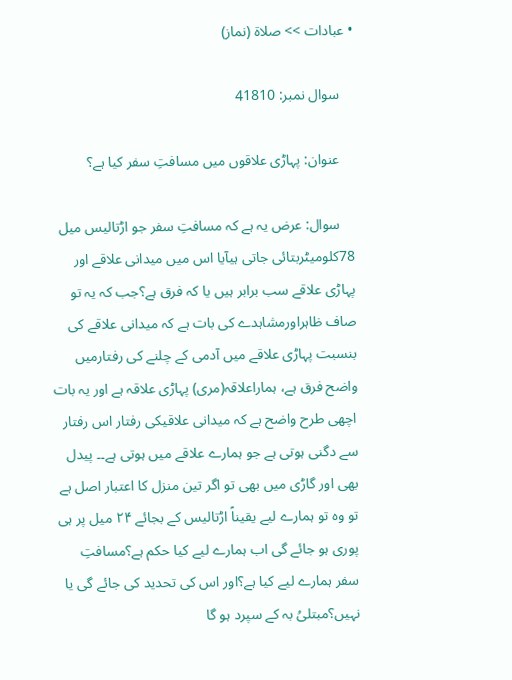• عبادات >> صلاة (نماز)

    سوال نمبر: 41810

    عنوان: پہاڑی علاقوں میں مسافتِ سفر کیا ہے؟

    سوال: عرض یہ ہے کہ مسافتِ سفر جو اڑتالیس میل 78کلومیٹربتائی جاتی ہیآیا اس میں میدانی علاقے اور پہاڑی علاقے سب برابر ہیں یا کہ فرق ہے؟جب کہ یہ تو صاف ظاہراورمشاہدے کی بات ہے کہ میدانی علاقے کی بنسبت پہاڑی علاقے میں آدمی کے چلنے کی رفتارمیں واضح فرق ہے، ہماراعلاقہ(مری) پہاڑی علاقہ ہے اور یہ بات اچھی طرح واضح ہے کہ میدانی علاقیکی رفتار اس رفتار سے دگنی ہوتی ہے جو ہمارے علاقے میں ہوتی ہے۔۔ پیدل بھی اور گاڑی میں بھی تو اگر تین منزل کا اعتبار اصل ہے تو وہ تو ہمارے لیے یقیناً اڑتالیس کے بجائے ۲۴ میل پر ہی پوری ہو جائے گی اب ہمارے لیے کیا حکم ہے؟مسافتِ سفر ہمارے لیے کیا ہے؟اور اس کی تحدید کی جائے گی یا نہیں؟مبتلیُ بہ کے سپرد ہو گا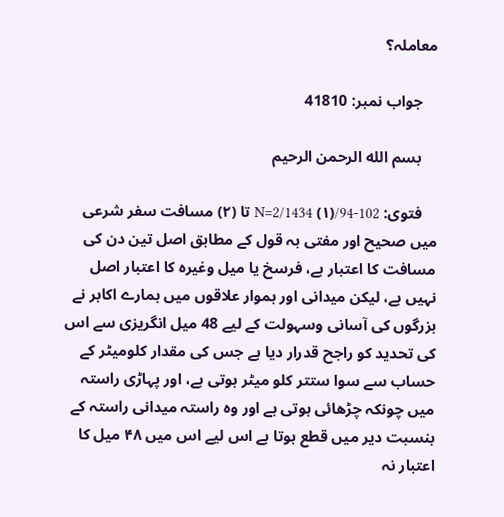معاملہ؟

    جواب نمبر: 41810

    بسم الله الرحمن الرحيم

    فتوی: 102-94/N=2/1434 (۱) تا (۲) مسافت سفر شرعی میں صحیح اور مفتی بہ قول کے مطابق اصل تین دن کی مسافت کا اعتبار ہے، فرسخ یا میل وغیرہ کا اعتبار اصل نہیں ہے، لیکن میدانی اور ہموار علاقوں میں ہمارے اکابر نے بزرگوں کی آسانی وسہولت کے لیے 48 میل انگریزی سے اس کی تحدید کو راجح قدرار دیا ہے جس کی مقدار کلومیٹر کے حساب سے سوا ستتر کلو میٹر ہوتی ہے، اور پہاڑی راستہ میں چونکہ چڑھائی ہوتی ہے اور وہ راستہ میدانی راستہ کے بنسبت دیر میں قطع ہوتا ہے اس لیے اس میں ۴۸ میل کا اعتبار نہ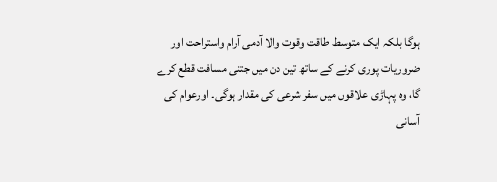ہوگا بلکہ ایک متوسط طاقت وقوت والا آدمی آرام واستراحت اور ضروریات پوری کرنے کے ساتھ تین دن میں جتنی مسافت قطع کرے گا، وہ پہاڑی علاقوں میں سفر شرعی کی مقدار ہوگی۔ اورعوام کی آسانی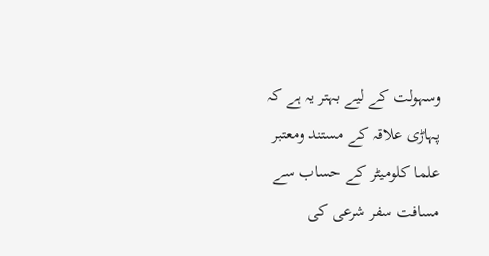وسہولت کے لیے بہتر یہ ہے کہ پہاڑی علاقہ کے مستند ومعتبر علما کلومیٹر کے حساب سے مسافت سفر شرعی کی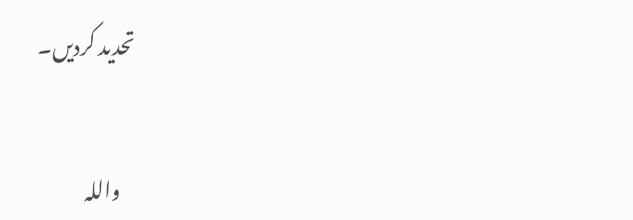تحدید کردیں۔


    واللہ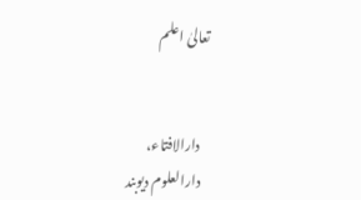تعالیٰ اعلم


    دارالافتاء،
    دارالعلوم دیوبند